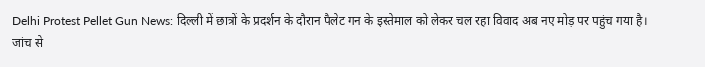Delhi Protest Pellet Gun News: दिल्ली में छात्रों के प्रदर्शन के दौरान पैलेट गन के इस्तेमाल को लेकर चल रहा विवाद अब नए मोड़ पर पहुंच गया है। जांच से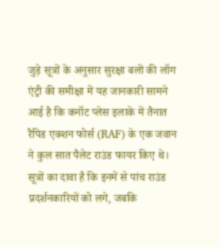जुड़े सूत्रों के अनुसार सुरक्षा बलों की लॉग एंट्री की समीक्षा में यह जानकारी सामने आई है कि कनॉट प्लेस इलाके में तैनात रैपिड एक्शन फोर्स (RAF) के एक जवान ने कुल सात पैलेट राउंड फायर किए थे। सूत्रों का दावा है कि इनमें से पांच राउंड प्रदर्शनकारियों को लगे, जबकि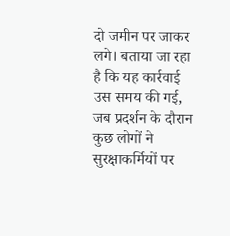दो जमीन पर जाकर लगे। बताया जा रहा है कि यह कार्रवाई उस समय की गई, जब प्रदर्शन के दौरान कुछ लोगों ने सुरक्षाकर्मियों पर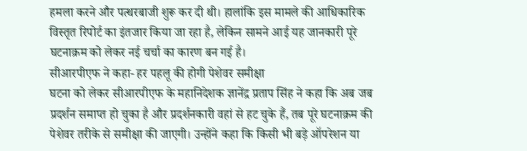हमला करने और पत्थरबाजी शुरू कर दी थी। हालांकि इस मामले की आधिकारिक विस्तृत रिपोर्ट का इंतजार किया जा रहा है, लेकिन सामने आई यह जानकारी पूरे घटनाक्रम को लेकर नई चर्चा का कारण बन गई है।
सीआरपीएफ ने कहा- हर पहलू की होगी पेशेवर समीक्षा
घटना को लेकर सीआरपीएफ के महानिदेशक ज्ञानेंद्र प्रताप सिंह ने कहा कि अब जब प्रदर्शन समाप्त हो चुका है और प्रदर्शनकारी वहां से हट चुके हैं, तब पूरे घटनाक्रम की पेशेवर तरीके से समीक्षा की जाएगी। उन्होंने कहा कि किसी भी बड़े ऑपरेशन या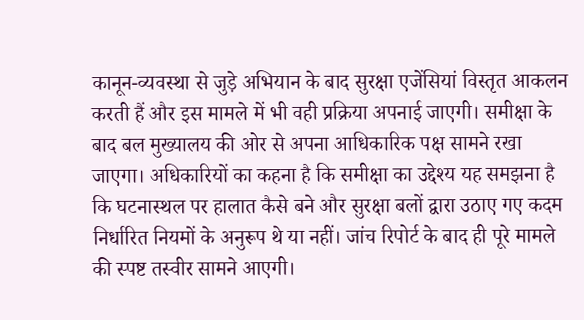कानून-व्यवस्था से जुड़े अभियान के बाद सुरक्षा एजेंसियां विस्तृत आकलन करती हैं और इस मामले में भी वही प्रक्रिया अपनाई जाएगी। समीक्षा के बाद बल मुख्यालय की ओर से अपना आधिकारिक पक्ष सामने रखा जाएगा। अधिकारियों का कहना है कि समीक्षा का उद्देश्य यह समझना है कि घटनास्थल पर हालात कैसे बने और सुरक्षा बलों द्वारा उठाए गए कदम निर्धारित नियमों के अनुरूप थे या नहीं। जांच रिपोर्ट के बाद ही पूरे मामले की स्पष्ट तस्वीर सामने आएगी।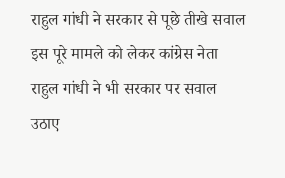राहुल गांधी ने सरकार से पूछे तीखे सवाल
इस पूरे मामले को लेकर कांग्रेस नेता राहुल गांधी ने भी सरकार पर सवाल उठाए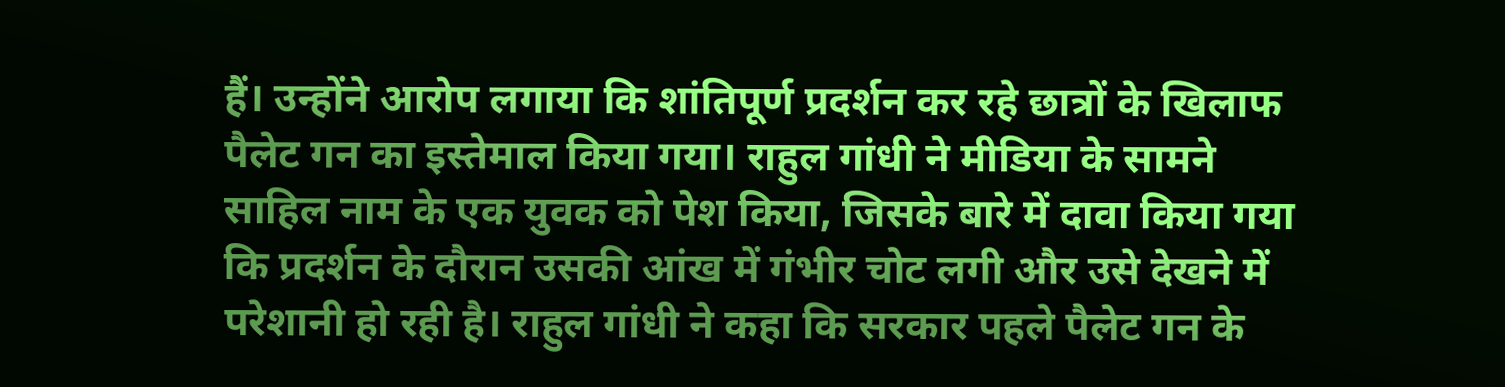हैं। उन्होंने आरोप लगाया कि शांतिपूर्ण प्रदर्शन कर रहे छात्रों के खिलाफ पैलेट गन का इस्तेमाल किया गया। राहुल गांधी ने मीडिया के सामने साहिल नाम के एक युवक को पेश किया, जिसके बारे में दावा किया गया कि प्रदर्शन के दौरान उसकी आंख में गंभीर चोट लगी और उसे देखने में परेशानी हो रही है। राहुल गांधी ने कहा कि सरकार पहले पैलेट गन के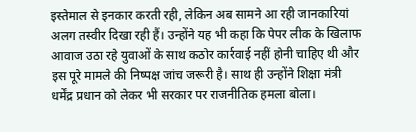इस्तेमाल से इनकार करती रही, लेकिन अब सामने आ रही जानकारियां अलग तस्वीर दिखा रही हैं। उन्होंने यह भी कहा कि पेपर लीक के खिलाफ आवाज उठा रहे युवाओं के साथ कठोर कार्रवाई नहीं होनी चाहिए थी और इस पूरे मामले की निष्पक्ष जांच जरूरी है। साथ ही उन्होंने शिक्षा मंत्री धर्मेंद्र प्रधान को लेकर भी सरकार पर राजनीतिक हमला बोला।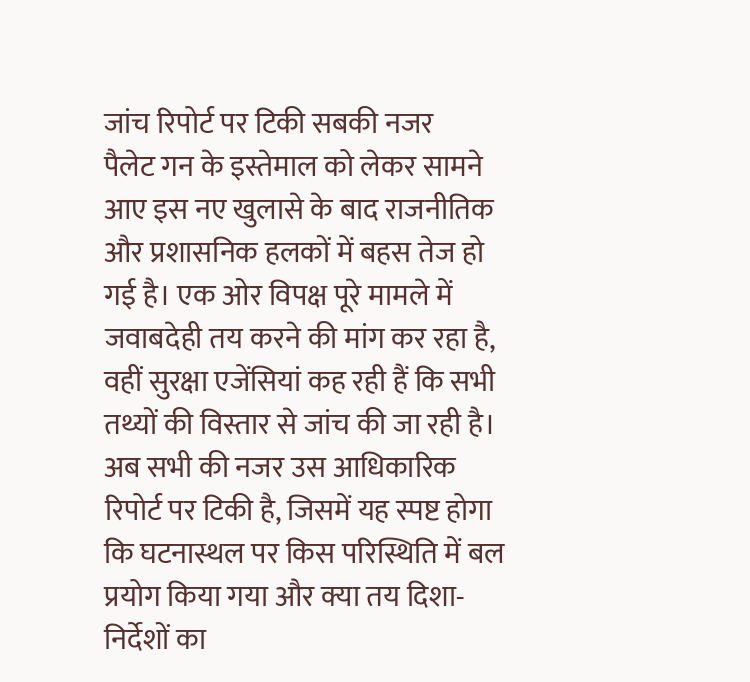जांच रिपोर्ट पर टिकी सबकी नजर
पैलेट गन के इस्तेमाल को लेकर सामने आए इस नए खुलासे के बाद राजनीतिक और प्रशासनिक हलकों में बहस तेज हो गई है। एक ओर विपक्ष पूरे मामले में जवाबदेही तय करने की मांग कर रहा है, वहीं सुरक्षा एजेंसियां कह रही हैं कि सभी तथ्यों की विस्तार से जांच की जा रही है। अब सभी की नजर उस आधिकारिक रिपोर्ट पर टिकी है, जिसमें यह स्पष्ट होगा कि घटनास्थल पर किस परिस्थिति में बल प्रयोग किया गया और क्या तय दिशा-निर्देशों का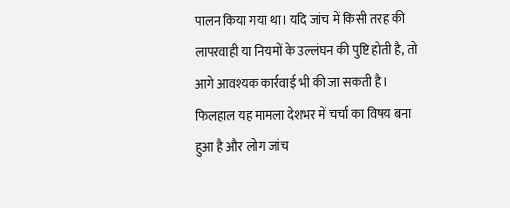पालन किया गया था। यदि जांच में किसी तरह की लापरवाही या नियमों के उल्लंघन की पुष्टि होती है, तो आगे आवश्यक कार्रवाई भी की जा सकती है। फिलहाल यह मामला देशभर में चर्चा का विषय बना हुआ है और लोग जांच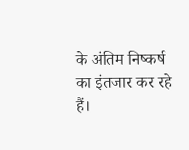के अंतिम निष्कर्ष का इंतजार कर रहे हैं।